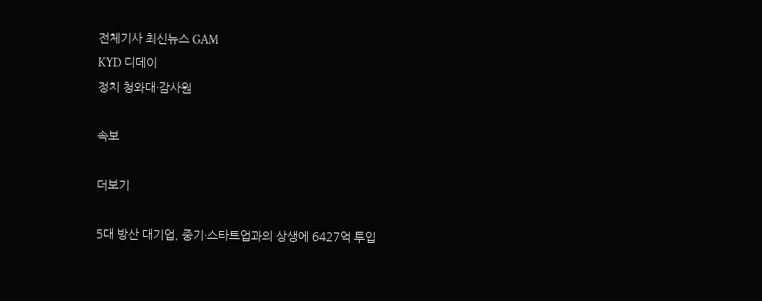전체기사 최신뉴스 GAM
KYD 디데이
정치 청와대·감사원

속보

더보기

5대 방산 대기업, 중기·스타트업과의 상생에 6427억 투입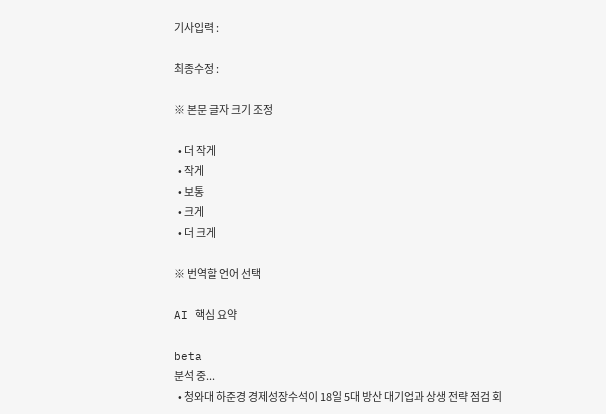기사입력 :

최종수정 :

※ 본문 글자 크기 조정

  • 더 작게
  • 작게
  • 보통
  • 크게
  • 더 크게

※ 번역할 언어 선택

AI 핵심 요약

beta
분석 중...
  • 청와대 하준경 경제성장수석이 18일 5대 방산 대기업과 상생 전략 점검 회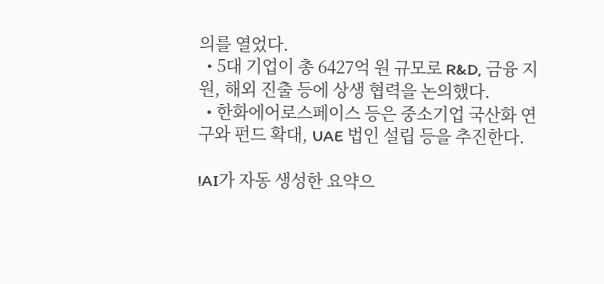의를 열었다.
  • 5대 기업이 총 6427억 원 규모로 R&D, 금융 지원, 해외 진출 등에 상생 협력을 논의했다.
  • 한화에어로스페이스 등은 중소기업 국산화 연구와 펀드 확대, UAE 법인 설립 등을 추진한다.

!AI가 자동 생성한 요약으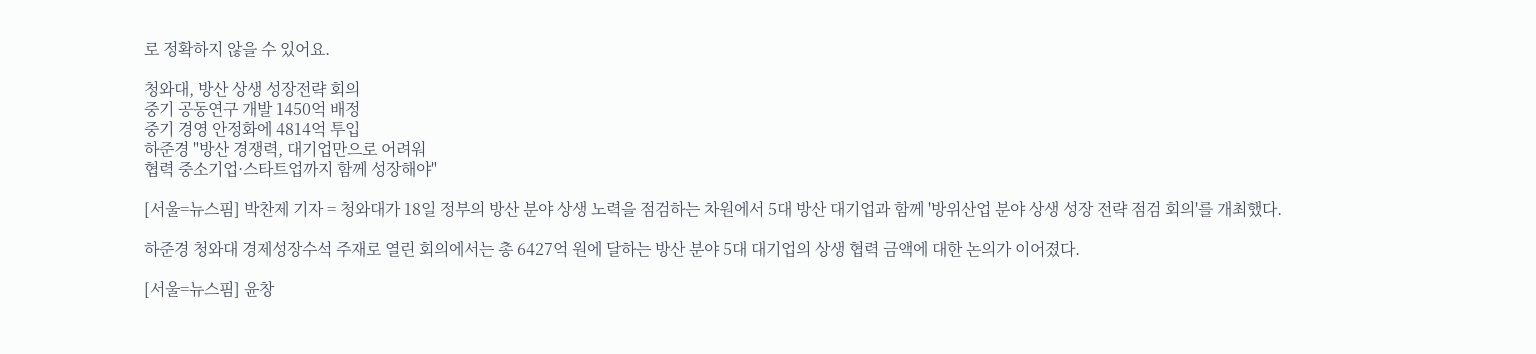로 정확하지 않을 수 있어요.

청와대, 방산 상생 성장전략 회의
중기 공동연구 개발 1450억 배정
중기 경영 안정화에 4814억 투입
하준경 "방산 경쟁력, 대기업만으로 어려워
협력 중소기업·스타트업까지 함께 성장해야"

[서울=뉴스핌] 박찬제 기자 = 청와대가 18일 정부의 방산 분야 상생 노력을 점검하는 차원에서 5대 방산 대기업과 함께 '방위산업 분야 상생 성장 전략 점검 회의'를 개최했다.

하준경 청와대 경제성장수석 주재로 열린 회의에서는 총 6427억 원에 달하는 방산 분야 5대 대기업의 상생 협력 금액에 대한 논의가 이어졌다.

[서울=뉴스핌] 윤창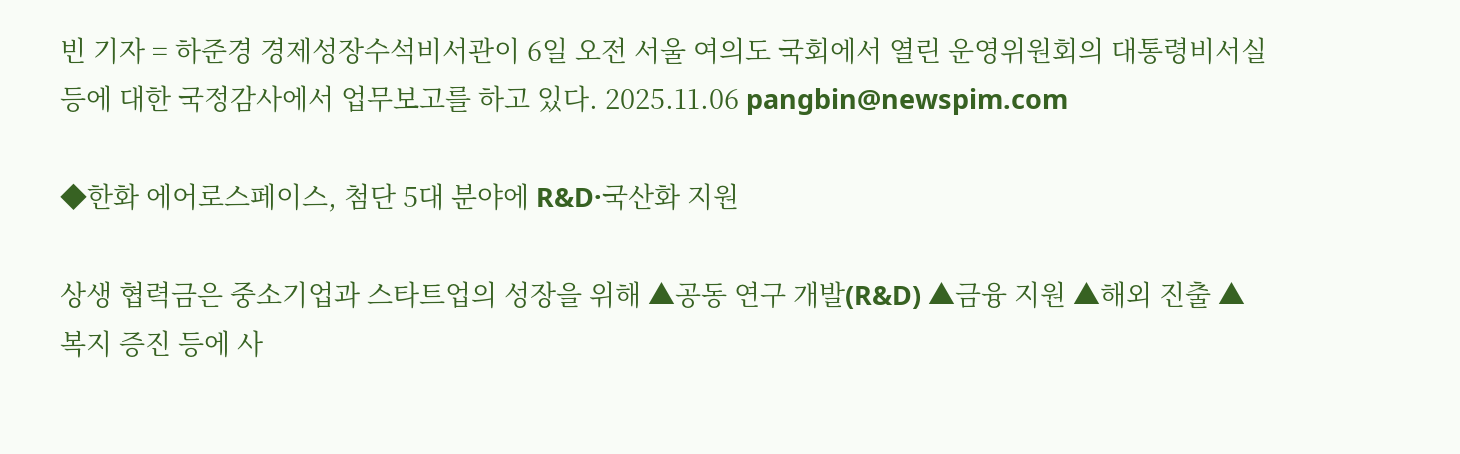빈 기자 = 하준경 경제성장수석비서관이 6일 오전 서울 여의도 국회에서 열린 운영위원회의 대통령비서실 등에 대한 국정감사에서 업무보고를 하고 있다. 2025.11.06 pangbin@newspim.com

◆한화 에어로스페이스, 첨단 5대 분야에 R&D·국산화 지원

상생 협력금은 중소기업과 스타트업의 성장을 위해 ▲공동 연구 개발(R&D) ▲금융 지원 ▲해외 진출 ▲복지 증진 등에 사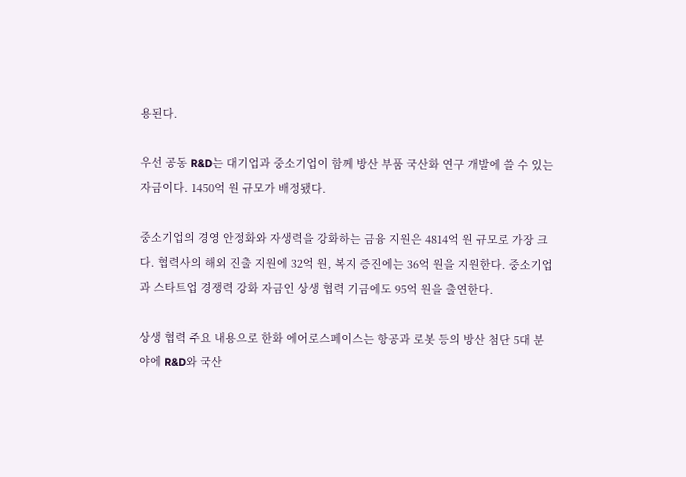용된다.

우선 공동 R&D는 대기업과 중소기업이 함께 방산 부품 국산화 연구 개발에 쓸 수 있는 자금이다. 1450억 원 규모가 배정됐다.

중소기업의 경영 안정화와 자생력을 강화하는 금융 지원은 4814억 원 규모로 가장 크다. 협력사의 해외 진출 지원에 32억 원, 복지 증진에는 36억 원을 지원한다. 중소기업과 스타트업 경쟁력 강화 자금인 상생 협력 기금에도 95억 원을 출연한다.

상생 협력 주요 내용으로 한화 에어로스페이스는 항공과 로봇 등의 방산 첨단 5대 분야에 R&D와 국산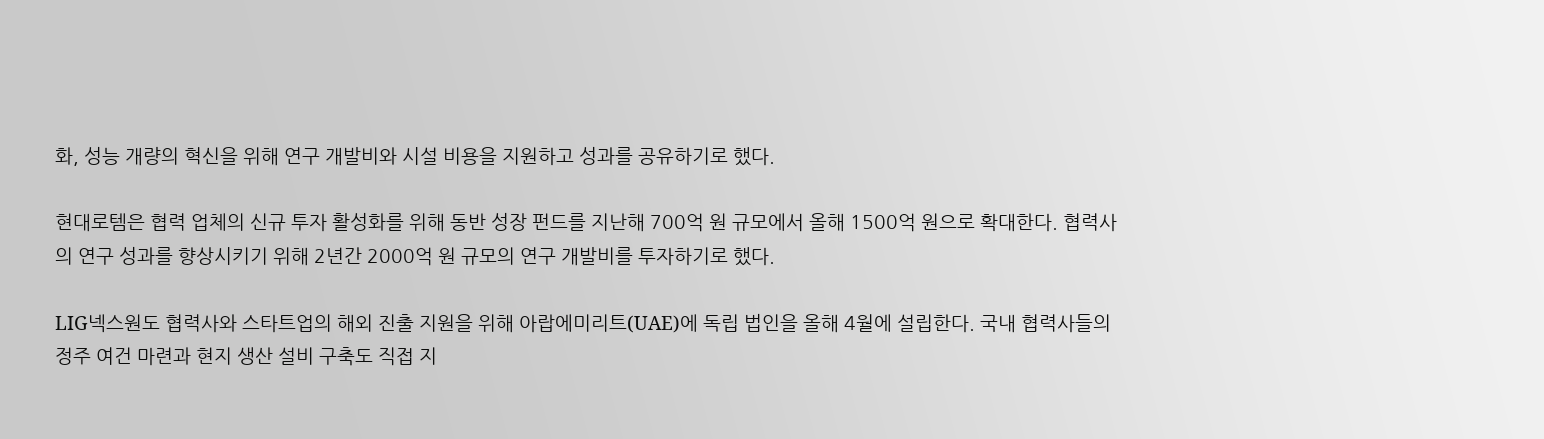화, 성능 개량의 혁신을 위해 연구 개발비와 시설 비용을 지원하고 성과를 공유하기로 했다.

현대로템은 협력 업체의 신규 투자 활성화를 위해 동반 성장 펀드를 지난해 700억 원 규모에서 올해 1500억 원으로 확대한다. 협력사의 연구 성과를 향상시키기 위해 2년간 2000억 원 규모의 연구 개발비를 투자하기로 했다.

LIG넥스원도 협력사와 스타트업의 해외 진출 지원을 위해 아랍에미리트(UAE)에 독립 법인을 올해 4월에 설립한다. 국내 협력사들의 정주 여건 마련과 현지 생산 설비 구축도 직접 지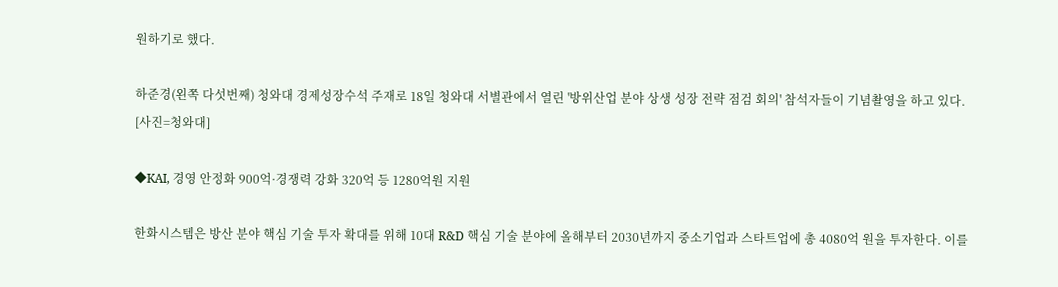원하기로 했다.

하준경(왼쪽 다섯번째) 청와대 경제성장수석 주재로 18일 청와대 서별관에서 열린 '방위산업 분야 상생 성장 전략 점검 회의' 참석자들이 기념촬영을 하고 있다. [사진=청와대]

◆KAI, 경영 안정화 900억·경쟁력 강화 320억 등 1280억원 지원

한화시스템은 방산 분야 핵심 기술 투자 확대를 위해 10대 R&D 핵심 기술 분야에 올해부터 2030년까지 중소기업과 스타트업에 총 4080억 원을 투자한다. 이를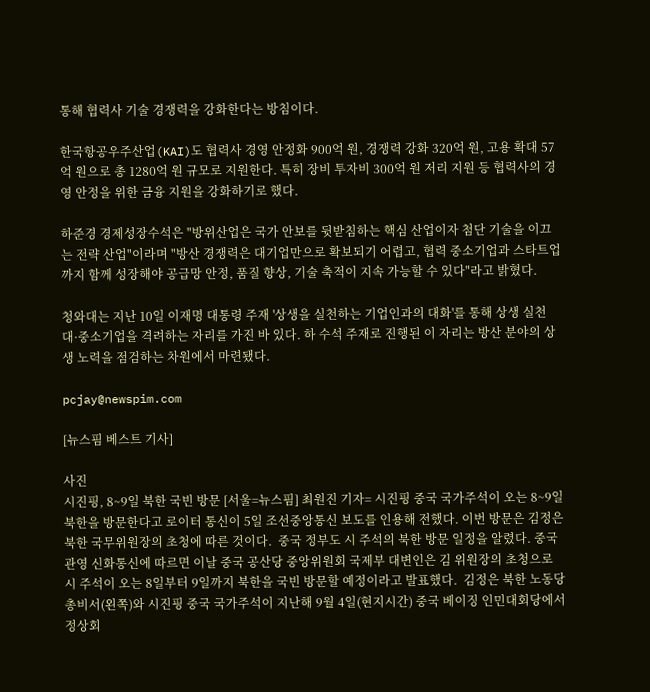통해 협력사 기술 경쟁력을 강화한다는 방침이다.

한국항공우주산업(KAI)도 협력사 경영 안정화 900억 원, 경쟁력 강화 320억 원, 고용 확대 57억 원으로 총 1280억 원 규모로 지원한다. 특히 장비 투자비 300억 원 저리 지원 등 협력사의 경영 안정을 위한 금융 지원을 강화하기로 했다.

하준경 경제성장수석은 "방위산업은 국가 안보를 뒷받침하는 핵심 산업이자 첨단 기술을 이끄는 전략 산업"이라며 "방산 경쟁력은 대기업만으로 확보되기 어렵고, 협력 중소기업과 스타트업까지 함께 성장해야 공급망 안정, 품질 향상, 기술 축적이 지속 가능할 수 있다"라고 밝혔다.

청와대는 지난 10일 이재명 대통령 주재 '상생을 실천하는 기업인과의 대화'를 통해 상생 실천 대·중소기업을 격려하는 자리를 가진 바 있다. 하 수석 주재로 진행된 이 자리는 방산 분야의 상생 노력을 점검하는 차원에서 마련됐다.

pcjay@newspim.com

[뉴스핌 베스트 기사]

사진
시진핑, 8~9일 북한 국빈 방문 [서울=뉴스핌] 최원진 기자= 시진핑 중국 국가주석이 오는 8~9일 북한을 방문한다고 로이터 통신이 5일 조선중앙통신 보도를 인용해 전했다. 이번 방문은 김정은 북한 국무위원장의 초청에 따른 것이다.  중국 정부도 시 주석의 북한 방문 일정을 알렸다. 중국 관영 신화통신에 따르면 이날 중국 공산당 중앙위원회 국제부 대변인은 김 위원장의 초청으로 시 주석이 오는 8일부터 9일까지 북한을 국빈 방문할 예정이라고 발표했다.  김정은 북한 노동당 총비서(왼쪽)와 시진핑 중국 국가주석이 지난해 9월 4일(현지시간) 중국 베이징 인민대회당에서 정상회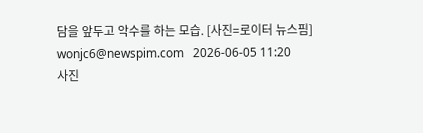담을 앞두고 악수를 하는 모습. [사진=로이터 뉴스핌] wonjc6@newspim.com   2026-06-05 11:20
사진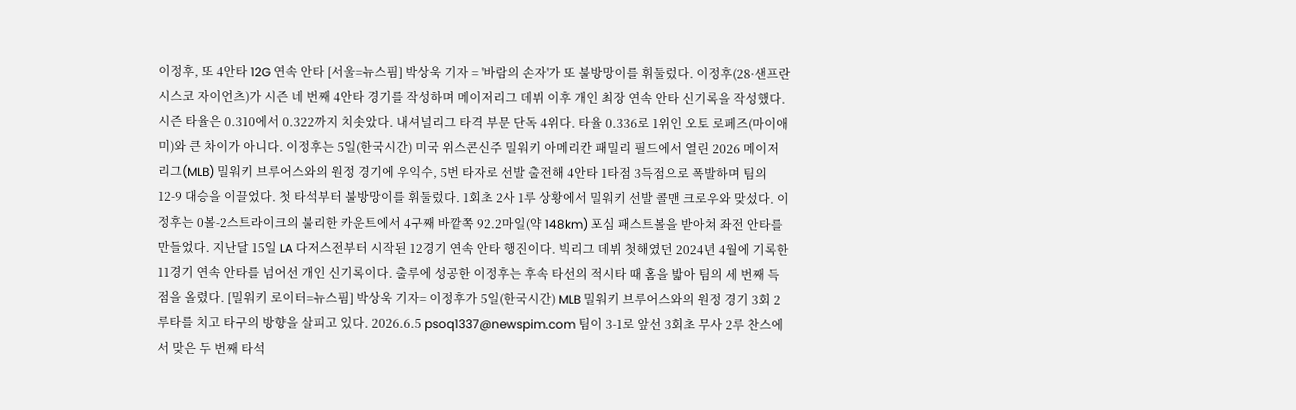이정후, 또 4안타 12G 연속 안타 [서울=뉴스핌] 박상욱 기자 = '바람의 손자'가 또 불방망이를 휘둘렀다. 이정후(28·샌프란시스코 자이언츠)가 시즌 네 번째 4안타 경기를 작성하며 메이저리그 데뷔 이후 개인 최장 연속 안타 신기록을 작성했다. 시즌 타율은 0.310에서 0.322까지 치솟았다. 내셔널리그 타격 부문 단독 4위다. 타율 0.336로 1위인 오토 로페즈(마이애미)와 큰 차이가 아니다. 이정후는 5일(한국시간) 미국 위스콘신주 밀워키 아메리칸 패밀리 필드에서 열린 2026 메이저리그(MLB) 밀워키 브루어스와의 원정 경기에 우익수, 5번 타자로 선발 출전해 4안타 1타점 3득점으로 폭발하며 팀의 12-9 대승을 이끌었다. 첫 타석부터 불방망이를 휘둘렀다. 1회초 2사 1루 상황에서 밀워키 선발 콜맨 크로우와 맞섰다. 이정후는 0볼-2스트라이크의 불리한 카운트에서 4구째 바깥쪽 92.2마일(약 148km) 포심 패스트볼을 받아쳐 좌전 안타를 만들었다. 지난달 15일 LA 다저스전부터 시작된 12경기 연속 안타 행진이다. 빅리그 데뷔 첫해였던 2024년 4월에 기록한 11경기 연속 안타를 넘어선 개인 신기록이다. 출루에 성공한 이정후는 후속 타선의 적시타 때 홈을 밟아 팀의 세 번째 득점을 올렸다. [밀워키 로이터=뉴스핌] 박상욱 기자= 이정후가 5일(한국시간) MLB 밀워키 브루어스와의 원정 경기 3회 2루타를 치고 타구의 방향을 살피고 있다. 2026.6.5 psoq1337@newspim.com 팀이 3-1로 앞선 3회초 무사 2루 찬스에서 맞은 두 번째 타석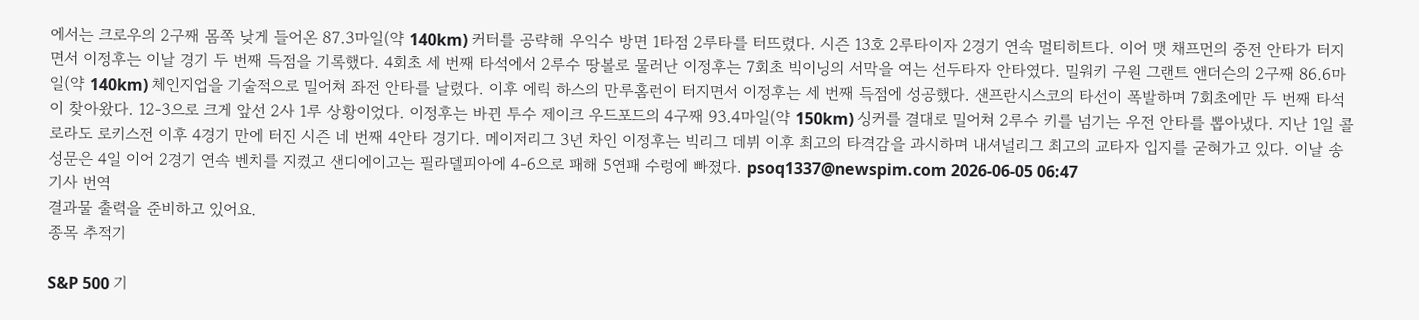에서는 크로우의 2구째 몸쪽 낮게 들어온 87.3마일(약 140km) 커터를 공략해 우익수 방면 1타점 2루타를 터뜨렸다. 시즌 13호 2루타이자 2경기 연속 멀티히트다. 이어 맷 채프먼의 중전 안타가 터지면서 이정후는 이날 경기 두 번째 득점을 기록했다. 4회초 세 번째 타석에서 2루수 땅볼로 물러난 이정후는 7회초 빅이닝의 서막을 여는 선두타자 안타였다. 밀워키 구원 그랜트 앤더슨의 2구째 86.6마일(약 140km) 체인지업을 기술적으로 밀어쳐 좌전 안타를 날렸다. 이후 에릭 하스의 만루홈런이 터지면서 이정후는 세 번째 득점에 성공했다. 샌프란시스코의 타선이 폭발하며 7회초에만 두 번째 타석이 찾아왔다. 12-3으로 크게 앞선 2사 1루 상황이었다. 이정후는 바뀐 투수 제이크 우드포드의 4구째 93.4마일(약 150km) 싱커를 결대로 밀어쳐 2루수 키를 넘기는 우전 안타를 뽑아냈다. 지난 1일 콜로라도 로키스전 이후 4경기 만에 터진 시즌 네 번째 4안타 경기다. 메이저리그 3년 차인 이정후는 빅리그 데뷔 이후 최고의 타격감을 과시하며 내셔널리그 최고의 교타자 입지를 굳혀가고 있다. 이날 송성문은 4일 이어 2경기 연속 벤치를 지켰고 샌디에이고는 필라델피아에 4-6으로 패해 5연패 수렁에 빠졌다. psoq1337@newspim.com 2026-06-05 06:47
기사 번역
결과물 출력을 준비하고 있어요.
종목 추적기

S&P 500 기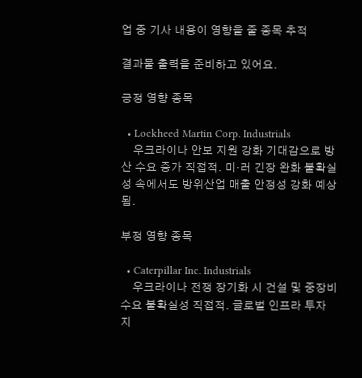업 중 기사 내용이 영향을 줄 종목 추적

결과물 출력을 준비하고 있어요.

긍정 영향 종목

  • Lockheed Martin Corp. Industrials
    우크라이나 안보 지원 강화 기대감으로 방산 수요 증가 직접적. 미·러 긴장 완화 불확실성 속에서도 방위산업 매출 안정성 강화 예상됨.

부정 영향 종목

  • Caterpillar Inc. Industrials
    우크라이나 전쟁 장기화 시 건설 및 중장비 수요 불확실성 직접적. 글로벌 인프라 투자 지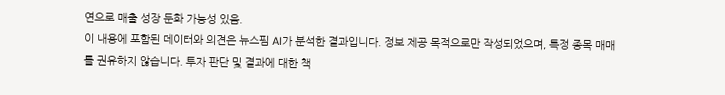연으로 매출 성장 둔화 가능성 있음.
이 내용에 포함된 데이터와 의견은 뉴스핌 AI가 분석한 결과입니다. 정보 제공 목적으로만 작성되었으며, 특정 종목 매매를 권유하지 않습니다. 투자 판단 및 결과에 대한 책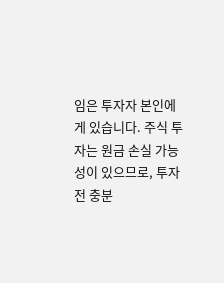임은 투자자 본인에게 있습니다. 주식 투자는 원금 손실 가능성이 있으므로, 투자 전 충분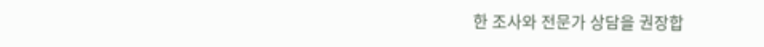한 조사와 전문가 상담을 권장합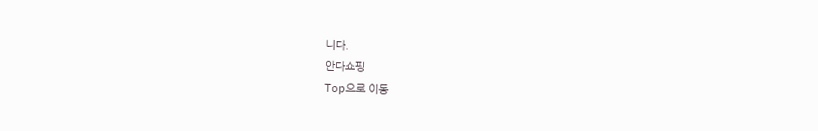니다.
안다쇼핑
Top으로 이동